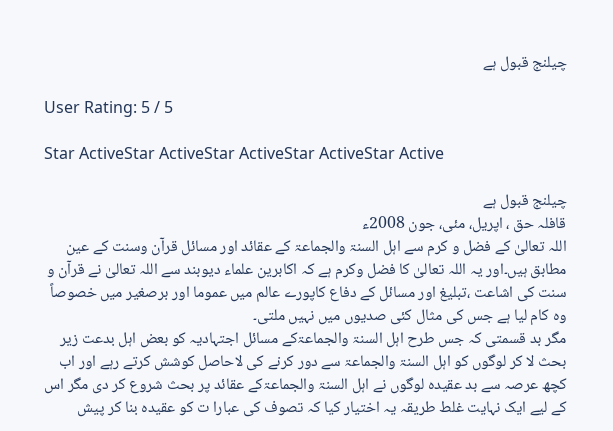چیلنج قبول ہے

User Rating: 5 / 5

Star ActiveStar ActiveStar ActiveStar ActiveStar Active

چیلنج قبول ہے
قافلہ حق ، اپریل، مئی، جون 2008ء
اللہ تعالیٰ کے فضل و کرم سے اہل السنۃ والجماعۃ کے عقائد اور مسائل قرآن وسنت کے عین مطابق ہیں۔اور یہ اللہ تعالیٰ کا فضل وکرم ہے کہ اکابرین علماء دیوبند سے اللہ تعالیٰ نے قرآن و سنت کی اشاعت ،تبلیغ اور مسائل کے دفاع کاپورے عالم میں عموما اور برصغیر میں خصوصاً وہ کام لیا ہے جس کی مثال کئی صدیوں میں نہیں ملتی۔
مگر بد قسمتی کہ جس طرح اہل السنۃ والجماعۃکے مسائل اجتہادیہ کو بعض اہل بدعت زیر بحث لا کر لوگوں کو اہل السنۃ والجماعۃ سے دور کرنے کی لاحاصل کوشش کرتے رہے اور اب کچھ عرصہ سے بد عقیدہ لوگوں نے اہل السنۃ والجماعۃکے عقائد پر بحث شروع کر دی مگر اس کے لیے ایک نہایت غلط طریقہ یہ اختیار کیا کہ تصوف کی عبارا ت کو عقیدہ بنا کر پیش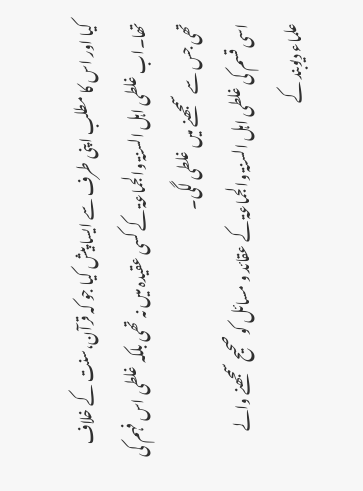کیا اور اس کا مطلب اپنی طرف سے ایسا پیش کیا جو کہ قرآن،سنت کے خلاف تھا۔اب غلطی اہل السنۃ والجماعۃ کے کسی عقیدہ میں نہ تھی بلکہ غلطی اس فہم کی تھی جس سے سمجھنے میں غلطی لگی۔
اسی قسم کی غلطی اہل السنۃ والجماعۃ کے عقائد و مسائل کو صحیح سمجھنے والے علماء دیوبند کے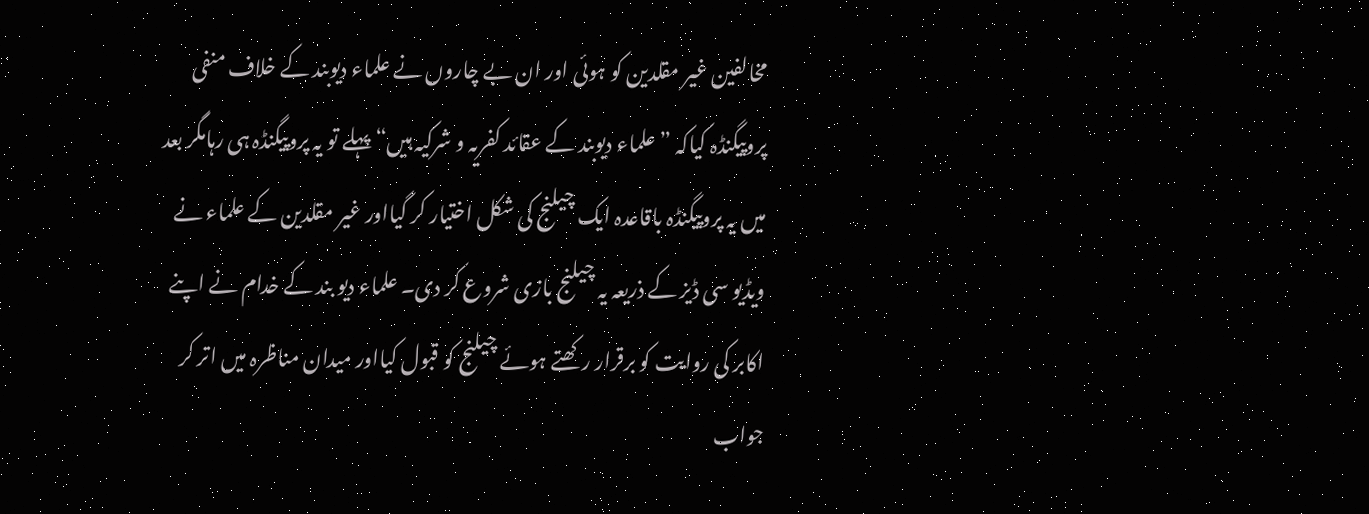مخالفین غیر مقلدین کو ہوئی اور ان بے چاروں نے علماء دیوبند کے خلاف منفی پروپیگنڈہ کیاکہ ”علماء دیوبند کے عقائد کفریہ و شرکیہ ہیں“ پہلے تو یہ پروپیگنڈہ ہی رہامگر بعد میں یہ پروپیگنڈہ باقاعدہ ایک چیلنج کی شکل اختیار کر گیااور غیر مقلدین کے علماء نے ویڈیو سی ڈیز کے ذریعہ یہ چیلنج بازی شروع کر دی۔ علماء دیو بند کے خدام نے اپنے اکابر کی روایت کو برقرار رکھتے ہوئے چیلنج کو قبول کیااور میدان مناظرہ میں اتر کر جواب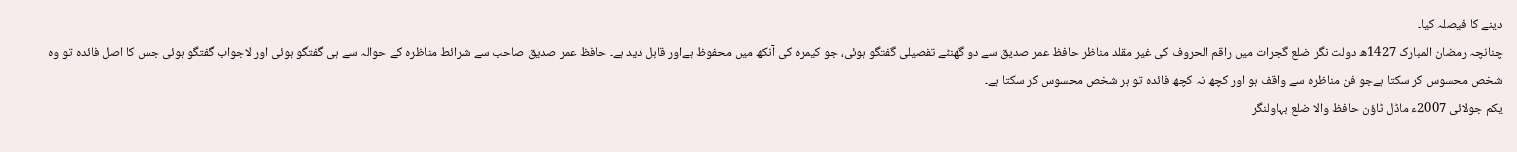دینے کا فیصلہ کیا۔
چنانچہ رمضان المبارک 1427ھ دولت نگر ضلع گجرات میں راقم الحروف کی غیر مقلد مناظر حافظ عمر صدیق سے دو گھنٹے تفصیلی گفتگو ہوئی، جو کیمرہ کی آنکھ میں محفوظ ہےاور قابل دید ہے۔ حافظ عمر صدیق صاحب سے شرائط مناظرہ کے حوالہ سے ہی گفتگو ہوئی اور لاجواب گفتگو ہوئی جس کا اصل فائدہ تو وہ شخص محسوس کر سکتا ہےجو فن مناظرہ سے واقف ہو اور کچھ نہ کچھ فائدہ تو ہر شخص محسوس کر سکتا ہے۔
یکم جولائی 2007ء ماڈل ٹاؤن حافظ والا ضلع بہاولنگر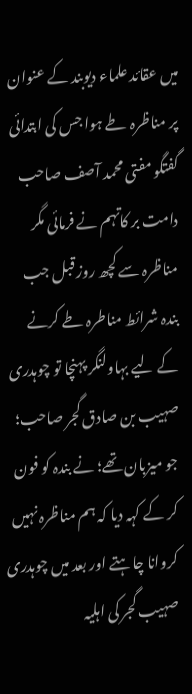میں عقائد علماء دیوبند کے عنوان پر مناظرہ طے ہوا جس کی ابتدائی گفتگو مفتی محمد آصف صاحب دامت بر کاتہم نے فرمائی مگر مناظرہ سے کچھ روز قبل جب بندہ شرائط مناطرہ طے کرنے کے لیے بہاولنگر پہنچا تو چوہدری صہیب بن صادق گجر صاحب؛ جو میزبان تھے؛ نے بندہ کو فون کر کے کہہ دیا کہ ہم مناظرہ نہیں کروانا چاہتے اور بعد میں چوہدری صہیب گجر کی اہلیہ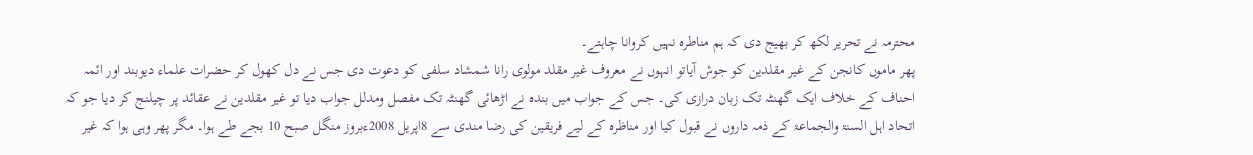محترمہ نے تحریر لکھ کر بھیج دی کہ ہم مناطرہ نہیں کروانا چاہتے۔
پھر ماموں کانجن کے غیر مقلدین کو جوش آیاتو انہوں نے معروف غیر مقلد مولوی رانا شمشاد سلفی کو دعوت دی جس نے دل کھول کر حضرات علماء دیوبند اور ائمہ احناف کے خلاف ایک گھنٹہ تک زبان درازی کی۔ جس کے جواب میں بندہ نے اڑھائی گھنٹہ تک مفصل ومدلل جواب دیا تو غیر مقلدین نے عقائد پر چیلنج کر دیا جو کہ اتحاد اہل السنۃ والجماعۃ کے ذمہ داروں نے قبول کیا اور مناظرہ کے لیے فریقین کی رضا مندی سے 8اپریل 2008ءبروز منگل صبح 10 بجے طے ہوا۔ مگر پھر وہی ہوا کہ غیر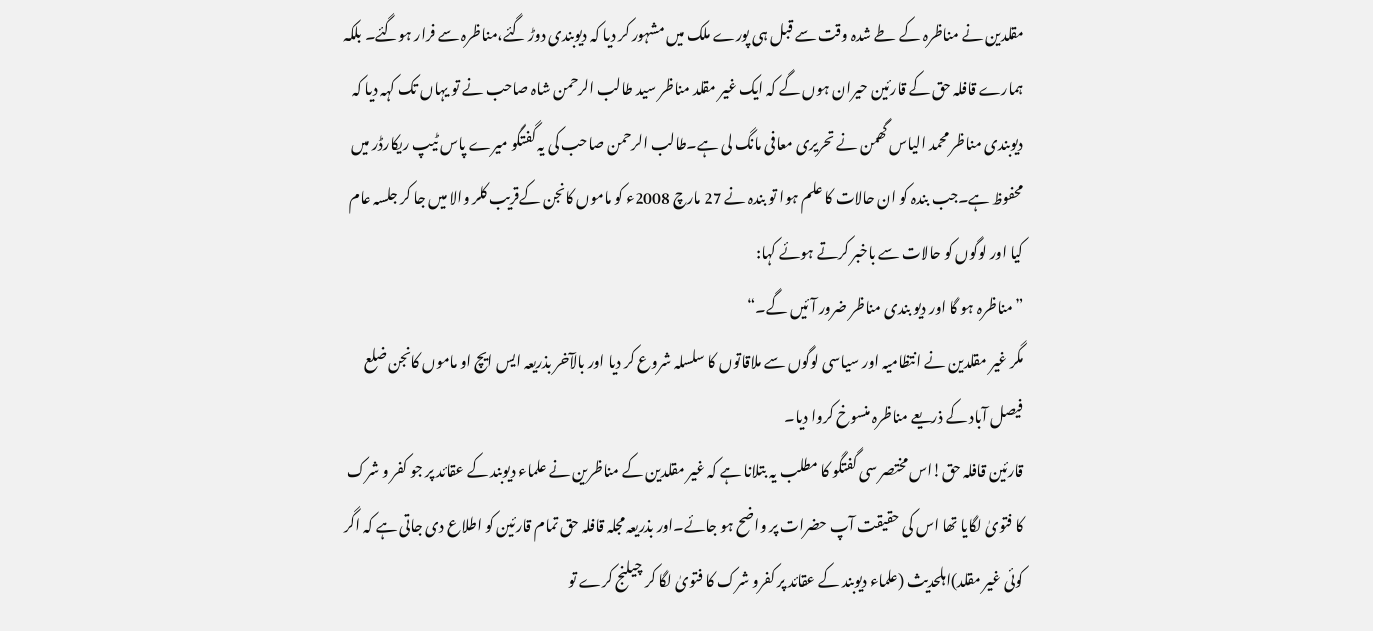مقلدین نے مناظرہ کے طے شدہ وقت سے قبل ہی پورے ملک میں مشہور کر دیا کہ دیوبندی دوڑ گئے،مناظرہ سے فرار ہوگئے۔ بلکہ ہمارے قافلہ حق کے قارئین حیران ہوں گے کہ ایک غیر مقلد مناظر سید طالب الرحمن شاہ صاحب نے تو یہاں تک کہہ دیا کہ دیوبندی مناظر محمد الیاس گھمن نے تحریری معافی مانگ لی ہے۔طالب الرحمن صاحب کی یہ گفتگو میرے پاس ٹیپ ریکارڈر میں محفوظ ہے۔جب بندہ کو ان حالات کا علم ہوا تو بندہ نے 27 مارچ 2008ء کو ماموں کانجن کےقریب کلر والا میں جا کر جلسہ عام کیا اور لوگوں کو حالات سے باخبر کرتے ہوئے کہا:
”مناظرہ ہو گا اور دیو بندی مناظر ضرور آئیں گے۔“
مگر غیر مقلدین نے انتظامیہ اور سیاسی لوگوں سے ملاقاتوں کا سلسلہ شروع کر دیا اور بالآخر بذریعہ ایس ایچ او ماموں کانجن ضلع فیصل آباد کے ذریعے مناظرہ منسوخ کروا دیا۔
قارئین قافلہ حق!اس مختصر سی گفتگو کا مطلب یہ بتلانا ہے کہ غیر مقلدین کے مناظرین نے علماء دیوبند کے عقائد پر جو کفر و شرک کا فتویٰ لگایا تھا اس کی حقیقت آپ حضرات پر واضح ہو جائے۔اور بذریعہ مجلہ قافلہ حق تمام قارئین کو اطلاع دی جاتی ہے کہ اگر کوئی غیر مقلد)اہلحدیث (علماء دیوبند کے عقائد پر کفرو شرک کا فتویٰ لگا کر چیلنج کرے تو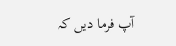آپ فرما دیں کہ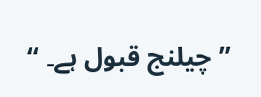”چیلنج قبول ہے۔ “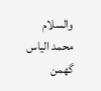والسلام
محمد الیاس گھمن